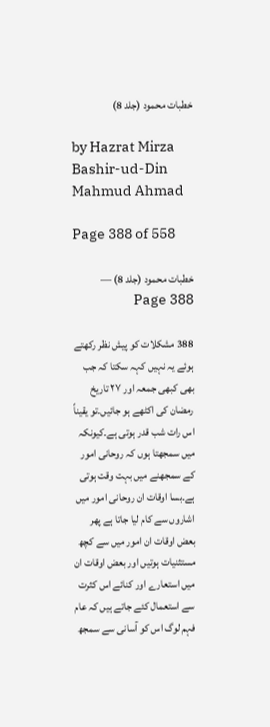خطبات محمود (جلد 8)

by Hazrat Mirza Bashir-ud-Din Mahmud Ahmad

Page 388 of 558

خطبات محمود (جلد 8) — Page 388

388 مشکلات کو پیش نظر رکھتے ہوئے یہ نہیں کہہ سکتا کہ جب بھی کبھی جمعہ اور ۲۷ تاریخ رمضان کی اکٹھے ہو جائیں۔تو یقیناً اس رات شب قدر ہوتی ہے۔کیونکہ میں سمجھتا ہوں کہ روحانی امور کے سمجھنے میں بہت وقت ہوتی ہے۔بسا اوقات ان روحانی امور میں اشاروں سے کام لیا جاتا ہے پھر بعض اوقات ان امور میں سے کچھ مستثنیات ہوتیں اور بعض اوقات ان میں استعارے اور کنائے اس کثرت سے استعمال کئے جاتے ہیں کہ عام فہم لوگ اس کو آسانی سے سمجھ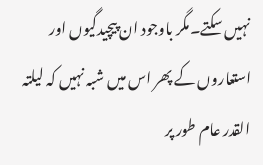نہیں سکتے۔مگر باوجود ان پیچیدگیوں اور استعاروں کے پھر اس میں شبہ نہیں کہ لیلتہ القدر عام طور پر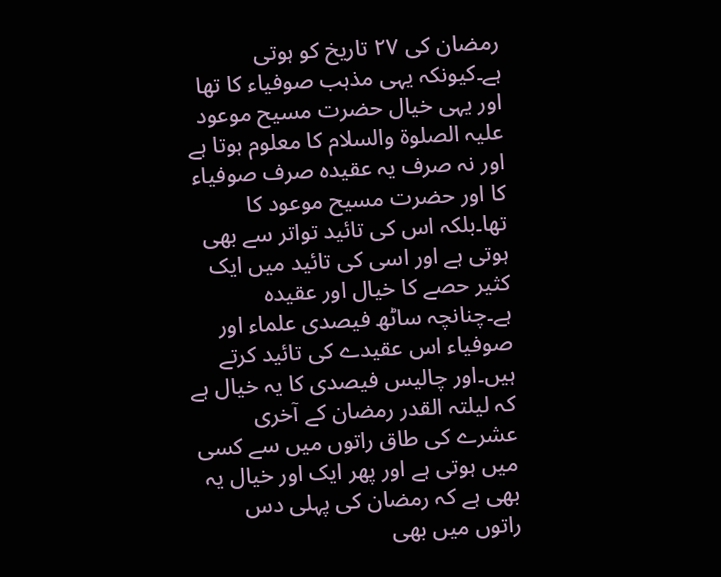رمضان کی ۲۷ تاریخ کو ہوتی ہے۔کیونکہ یہی مذہب صوفیاء کا تھا اور یہی خیال حضرت مسیح موعود علیہ الصلوۃ والسلام کا معلوم ہوتا ہے اور نہ صرف یہ عقیدہ صرف صوفیاء کا اور حضرت مسیح موعود کا تھا۔بلکہ اس کی تائید تواتر سے بھی ہوتی ہے اور اسی کی تائید میں ایک کثیر حصے کا خیال اور عقیدہ ہے۔چنانچہ ساٹھ فیصدی علماء اور صوفیاء اس عقیدے کی تائید کرتے ہیں۔اور چالیس فیصدی کا یہ خیال ہے کہ لیلتہ القدر رمضان کے آخری عشرے کی طاق راتوں میں سے کسی میں ہوتی ہے اور پھر ایک اور خیال یہ بھی ہے کہ رمضان کی پہلی دس راتوں میں بھی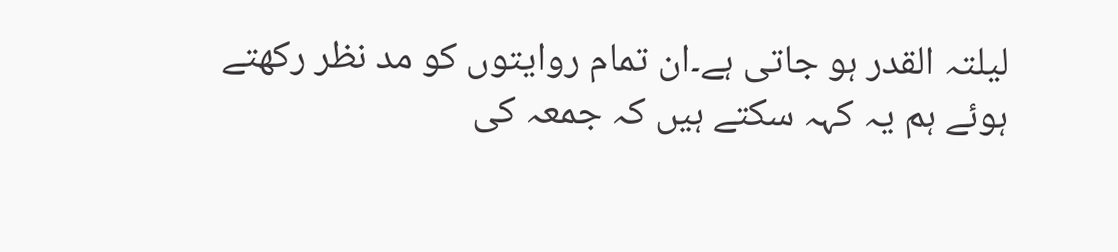لیلتہ القدر ہو جاتی ہے۔ان تمام روایتوں کو مد نظر رکھتے ہوئے ہم یہ کہہ سکتے ہیں کہ جمعہ کی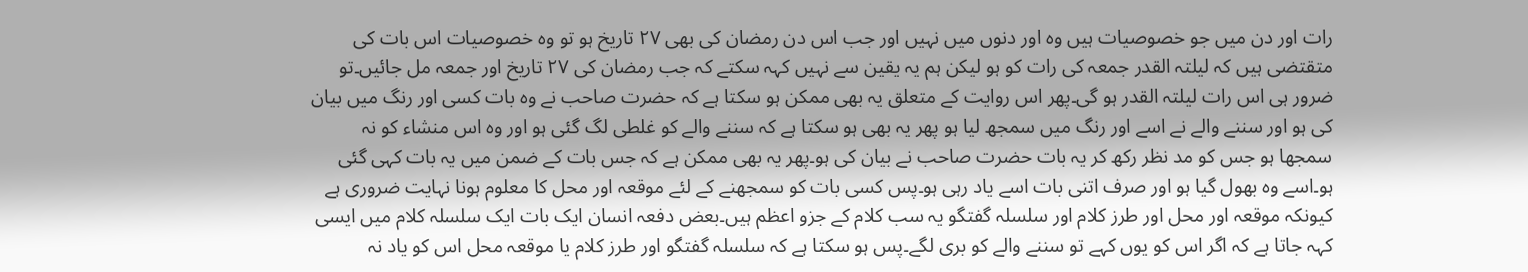رات اور دن میں جو خصوصیات ہیں وہ اور دنوں میں نہیں اور جب اس دن رمضان کی بھی ۲۷ تاریخ ہو تو وہ خصوصیات اس بات کی متقتضی ہیں کہ لیلتہ القدر جمعہ کی رات کو ہو لیکن ہم یہ یقین سے نہیں کہہ سکتے کہ جب رمضان کی ۲۷ تاریخ اور جمعہ مل جائیں۔تو ضرور ہی اس رات لیلتہ القدر ہو گی۔پھر اس روایت کے متعلق یہ بھی ممکن ہو سکتا ہے کہ حضرت صاحب نے وہ بات کسی اور رنگ میں بیان کی ہو اور سننے والے نے اسے اور رنگ میں سمجھ لیا ہو پھر یہ بھی ہو سکتا ہے کہ سننے والے کو غلطی لگ گئی ہو اور وہ اس منشاء کو نہ سمجھا ہو جس کو مد نظر رکھ کر یہ بات حضرت صاحب نے بیان کی ہو۔پھر یہ بھی ممکن ہے کہ جس بات کے ضمن میں یہ بات کہی گئی ہو۔اسے وہ بھول گیا ہو اور صرف اتنی بات اسے یاد رہی ہو۔پس کسی بات کو سمجھنے کے لئے موقعہ اور محل کا معلوم ہونا نہایت ضروری ہے کیونکہ موقعہ اور محل اور طرز کلام اور سلسلہ گفتگو یہ سب کلام کے جزو اعظم ہیں۔بعض دفعہ انسان ایک بات ایک سلسلہ کلام میں ایسی کہہ جاتا ہے کہ اگر اس کو یوں کہے تو سننے والے کو بری لگے۔پس ہو سکتا ہے کہ سلسلہ گفتگو اور طرز کلام یا موقعہ محل اس کو یاد نہ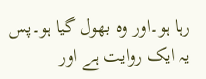رہا ہو۔اور وہ بھول گیا ہو۔پس یہ ایک روایت ہے اور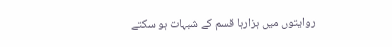روایتوں میں ہزارہا قسم کے شبہات ہو سکتے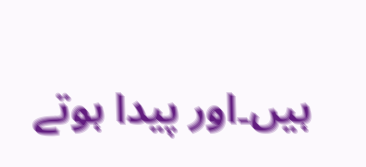ہیں۔اور پیدا ہوتے